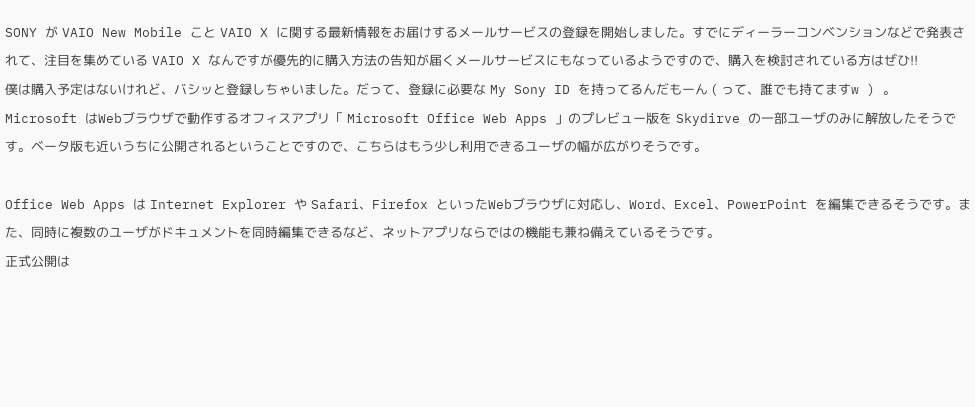SONY が VAIO New Mobile こと VAIO X に関する最新情報をお届けするメールサービスの登録を開始しました。すでにディーラーコンベンションなどで発表されて、注目を集めている VAIO X なんですが優先的に購入方法の告知が届くメールサービスにもなっているようですので、購入を検討されている方はぜひ!!
僕は購入予定はないけれど、バシッと登録しちゃいました。だって、登録に必要な My Sony ID を持ってるんだもーん ( って、誰でも持てますw ) 。
Microsoft はWebブラウザで動作するオフィスアプリ「 Microsoft Office Web Apps 」のプレビュー版を Skydirve の一部ユーザのみに解放したそうです。ベータ版も近いうちに公開されるということですので、こちらはもう少し利用できるユーザの幅が広がりそうです。

Office Web Apps は Internet Explorer や Safari、Firefox といったWebブラウザに対応し、Word、Excel、PowerPoint を編集できるそうです。また、同時に複数のユーザがドキュメントを同時編集できるなど、ネットアプリならではの機能も兼ね備えているそうです。
正式公開は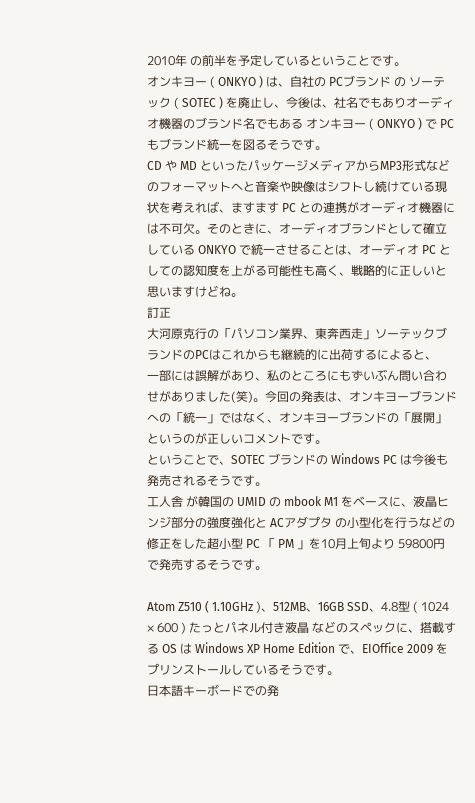2010年 の前半を予定しているということです。
オンキヨー ( ONKYO ) は、自社の PCブランド の ソーテック ( SOTEC ) を廃止し、今後は、社名でもありオーディオ機器のブランド名でもある オンキヨー ( ONKYO ) で PC もブランド統一を図るそうです。
CD や MD といったパッケージメディアからMP3形式などのフォーマットへと音楽や映像はシフトし続けている現状を考えれば、ますます PC との連携がオーディオ機器には不可欠。そのときに、オーディオブランドとして確立している ONKYO で統一させることは、オーディオ PC としての認知度を上がる可能性も高く、戦略的に正しいと思いますけどね。
訂正
大河原克行の「パソコン業界、東奔西走」ソーテックブランドのPCはこれからも継続的に出荷するによると、
一部には誤解があり、私のところにもずいぶん問い合わせがありました(笑)。今回の発表は、オンキヨーブランドへの「統一」ではなく、オンキヨーブランドの「展開」というのが正しいコメントです。
ということで、SOTEC ブランドの Windows PC は今後も発売されるそうです。
工人舎 が韓国の UMID の mbook M1 をベースに、液晶ヒンジ部分の強度強化と ACアダプタ の小型化を行うなどの修正をした超小型 PC 「 PM 」を10月上旬より 59800円 で発売するそうです。

Atom Z510 ( 1.10GHz )、512MB、16GB SSD、4.8型 ( 1024 × 600 ) たっとパネル付き液晶 などのスペックに、搭載する OS は Windows XP Home Edition で、EIOffice 2009 をプリンストールしているそうです。
日本語キーボードでの発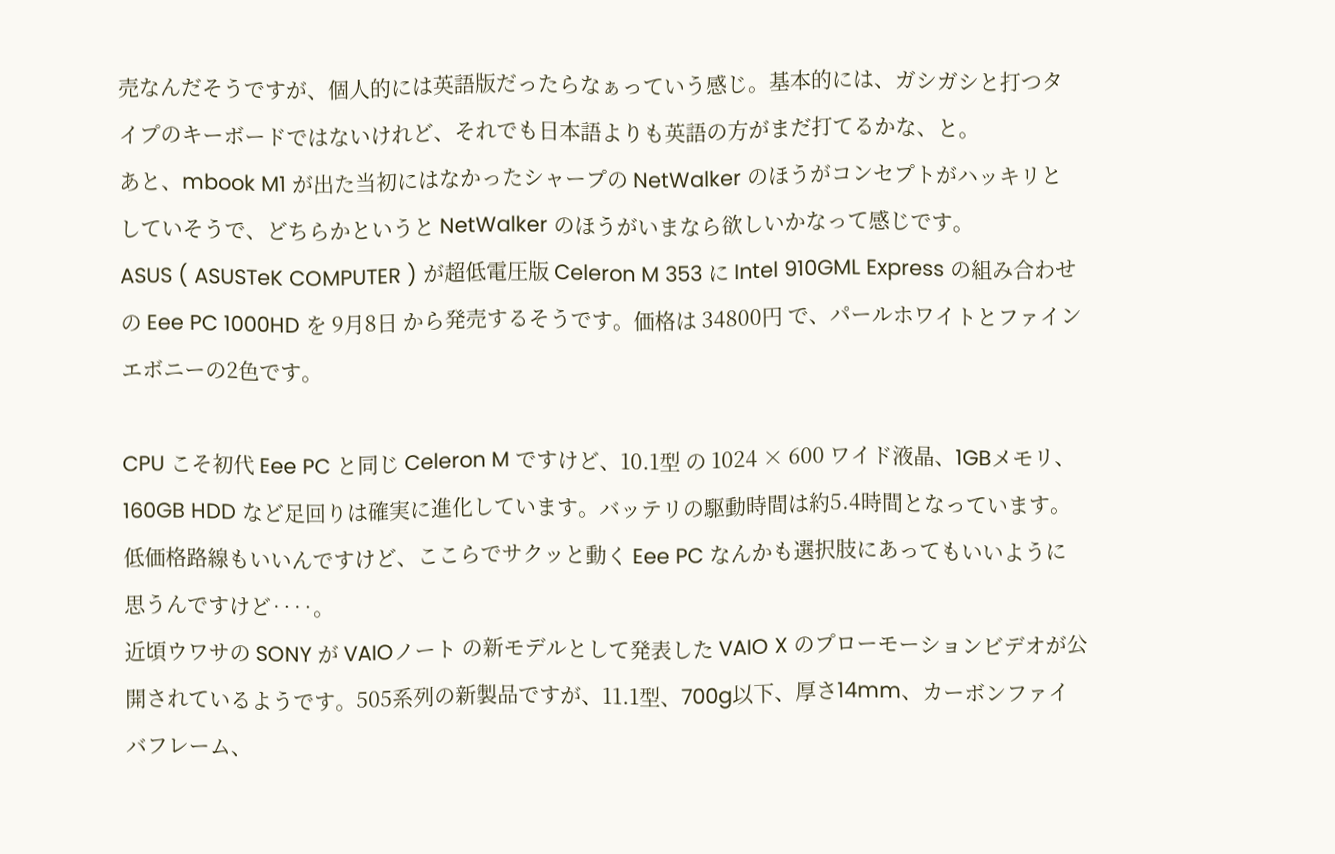売なんだそうですが、個人的には英語版だったらなぁっていう感じ。基本的には、ガシガシと打つタイプのキーボードではないけれど、それでも日本語よりも英語の方がまだ打てるかな、と。
あと、mbook M1 が出た当初にはなかったシャープの NetWalker のほうがコンセプトがハッキリとしていそうで、どちらかというと NetWalker のほうがいまなら欲しいかなって感じです。
ASUS ( ASUSTeK COMPUTER ) が超低電圧版 Celeron M 353 に Intel 910GML Express の組み合わせの Eee PC 1000HD を 9月8日 から発売するそうです。価格は 34800円 で、パールホワイトとファインエボニーの2色です。

CPU こそ初代 Eee PC と同じ Celeron M ですけど、10.1型 の 1024 × 600 ワイド液晶、1GBメモリ、160GB HDD など足回りは確実に進化しています。バッテリの駆動時間は約5.4時間となっています。
低価格路線もいいんですけど、ここらでサクッと動く Eee PC なんかも選択肢にあってもいいように思うんですけど‥‥。
近頃ウワサの SONY が VAIOノート の新モデルとして発表した VAIO X のプローモーションビデオが公開されているようです。505系列の新製品ですが、11.1型、700g以下、厚さ14mm、カーボンファイバフレーム、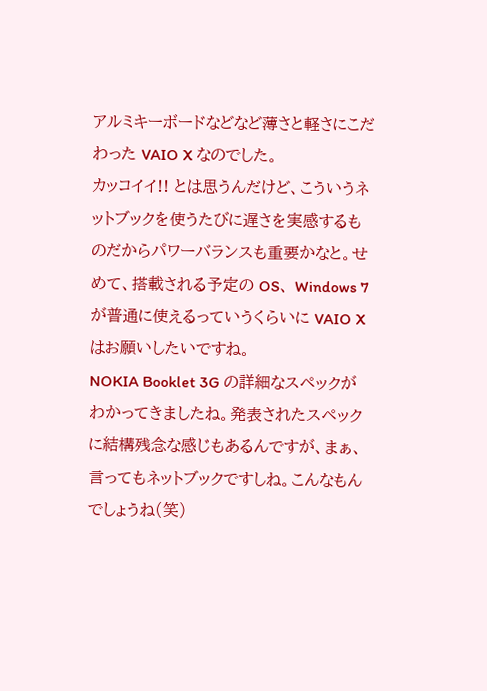アルミキーボードなどなど薄さと軽さにこだわった VAIO X なのでした。
カッコイイ!! とは思うんだけど、こういうネットブックを使うたびに遅さを実感するものだからパワーバランスも重要かなと。せめて、搭載される予定の OS、 Windows 7 が普通に使えるっていうくらいに VAIO X はお願いしたいですね。
NOKIA Booklet 3G の詳細なスペックがわかってきましたね。発表されたスペックに結構残念な感じもあるんですが、まぁ、言ってもネットブックですしね。こんなもんでしょうね(笑)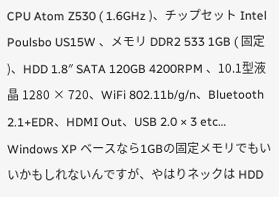CPU Atom Z530 ( 1.6GHz )、チップセット Intel Poulsbo US15W 、メモリ DDR2 533 1GB ( 固定 )、HDD 1.8″ SATA 120GB 4200RPM 、10.1型液晶 1280 × 720、WiFi 802.11b/g/n、Bluetooth 2.1+EDR、HDMI Out、USB 2.0 × 3 etc…
Windows XP ベースなら1GBの固定メモリでもいいかもしれないんですが、やはりネックは HDD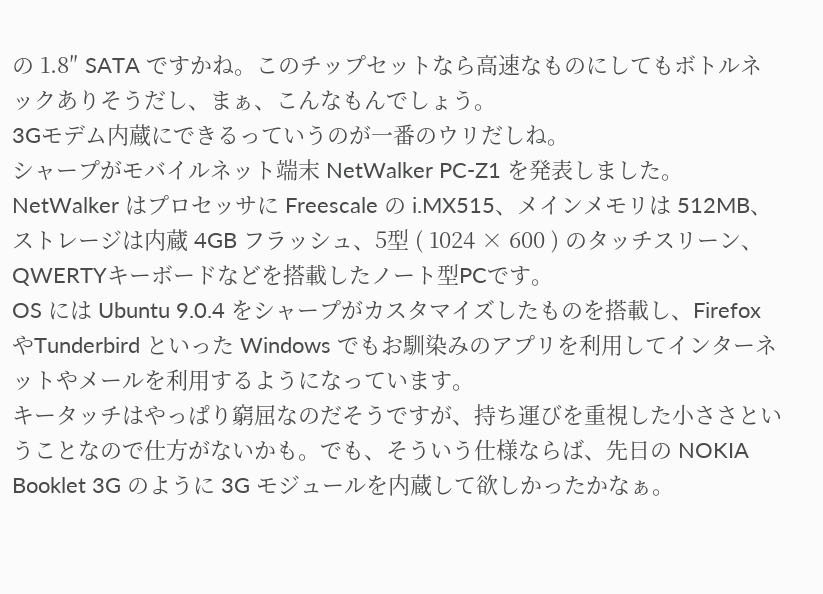の 1.8″ SATA ですかね。このチップセットなら高速なものにしてもボトルネックありそうだし、まぁ、こんなもんでしょう。
3Gモデム内蔵にできるっていうのが一番のウリだしね。
シャープがモバイルネット端末 NetWalker PC-Z1 を発表しました。NetWalker はプロセッサに Freescale の i.MX515、メインメモリは 512MB、ストレージは内蔵 4GB フラッシュ、5型 ( 1024 × 600 ) のタッチスリーン、QWERTYキーボードなどを搭載したノート型PCです。
OS には Ubuntu 9.0.4 をシャープがカスタマイズしたものを搭載し、Firefox やTunderbird といった Windows でもお馴染みのアプリを利用してインターネットやメールを利用するようになっています。
キータッチはやっぱり窮屈なのだそうですが、持ち運びを重視した小ささということなので仕方がないかも。でも、そういう仕様ならば、先日の NOKIA Booklet 3G のように 3G モジュールを内蔵して欲しかったかなぁ。